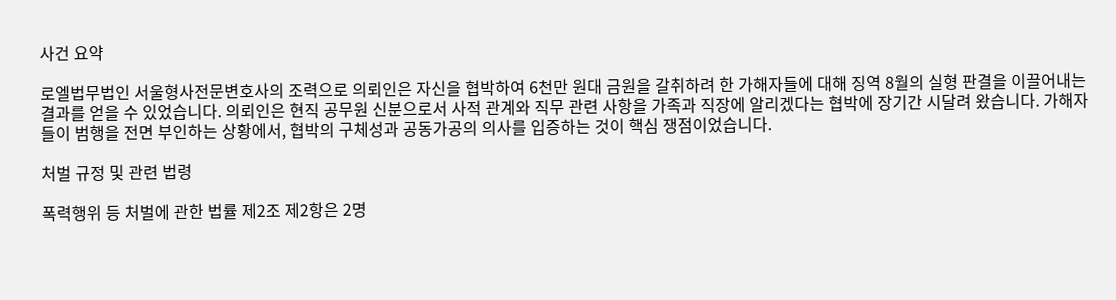사건 요약

로엘법무법인 서울형사전문변호사의 조력으로 의뢰인은 자신을 협박하여 6천만 원대 금원을 갈취하려 한 가해자들에 대해 징역 8월의 실형 판결을 이끌어내는 결과를 얻을 수 있었습니다. 의뢰인은 현직 공무원 신분으로서 사적 관계와 직무 관련 사항을 가족과 직장에 알리겠다는 협박에 장기간 시달려 왔습니다. 가해자들이 범행을 전면 부인하는 상황에서, 협박의 구체성과 공동가공의 의사를 입증하는 것이 핵심 쟁점이었습니다.

처벌 규정 및 관련 법령

폭력행위 등 처벌에 관한 법률 제2조 제2항은 2명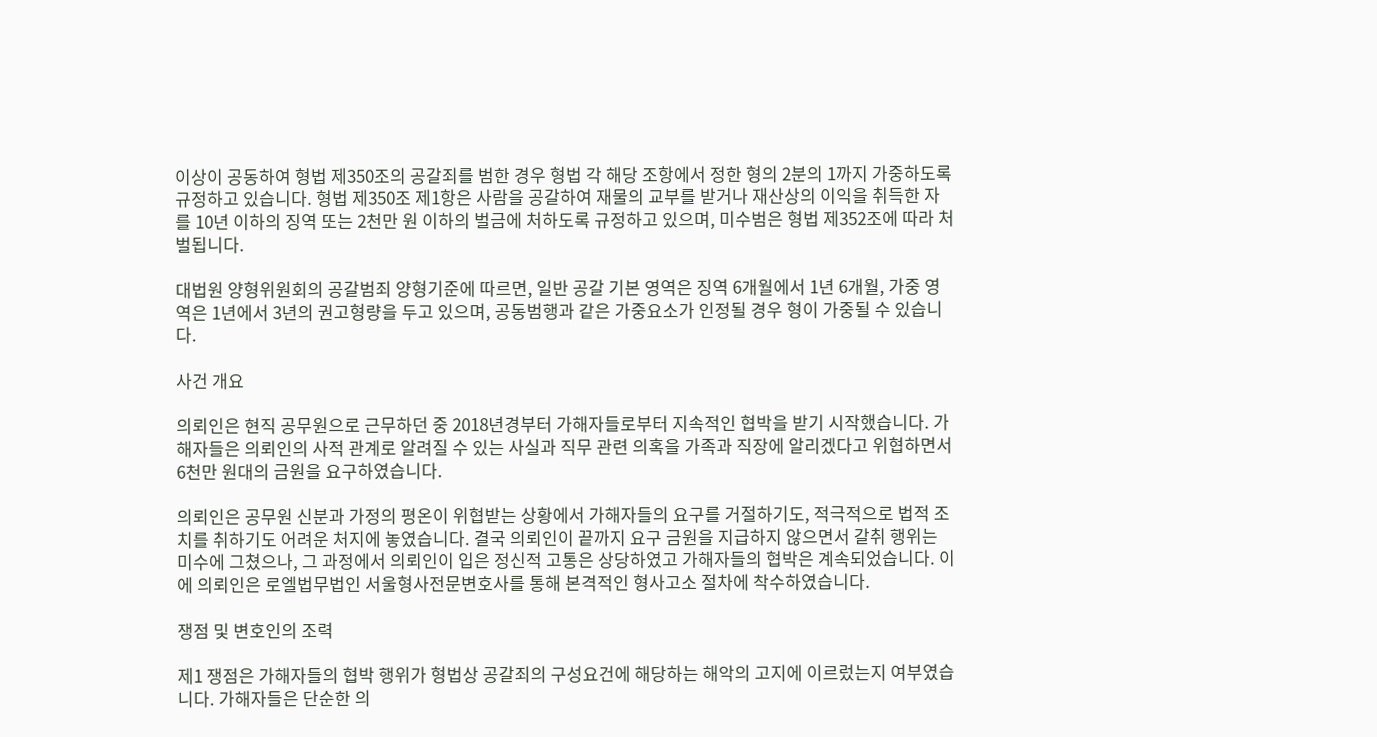이상이 공동하여 형법 제350조의 공갈죄를 범한 경우 형법 각 해당 조항에서 정한 형의 2분의 1까지 가중하도록 규정하고 있습니다. 형법 제350조 제1항은 사람을 공갈하여 재물의 교부를 받거나 재산상의 이익을 취득한 자를 10년 이하의 징역 또는 2천만 원 이하의 벌금에 처하도록 규정하고 있으며, 미수범은 형법 제352조에 따라 처벌됩니다.

대법원 양형위원회의 공갈범죄 양형기준에 따르면, 일반 공갈 기본 영역은 징역 6개월에서 1년 6개월, 가중 영역은 1년에서 3년의 권고형량을 두고 있으며, 공동범행과 같은 가중요소가 인정될 경우 형이 가중될 수 있습니다.

사건 개요

의뢰인은 현직 공무원으로 근무하던 중 2018년경부터 가해자들로부터 지속적인 협박을 받기 시작했습니다. 가해자들은 의뢰인의 사적 관계로 알려질 수 있는 사실과 직무 관련 의혹을 가족과 직장에 알리겠다고 위협하면서 6천만 원대의 금원을 요구하였습니다.

의뢰인은 공무원 신분과 가정의 평온이 위협받는 상황에서 가해자들의 요구를 거절하기도, 적극적으로 법적 조치를 취하기도 어려운 처지에 놓였습니다. 결국 의뢰인이 끝까지 요구 금원을 지급하지 않으면서 갈취 행위는 미수에 그쳤으나, 그 과정에서 의뢰인이 입은 정신적 고통은 상당하였고 가해자들의 협박은 계속되었습니다. 이에 의뢰인은 로엘법무법인 서울형사전문변호사를 통해 본격적인 형사고소 절차에 착수하였습니다.

쟁점 및 변호인의 조력

제1 쟁점은 가해자들의 협박 행위가 형법상 공갈죄의 구성요건에 해당하는 해악의 고지에 이르렀는지 여부였습니다. 가해자들은 단순한 의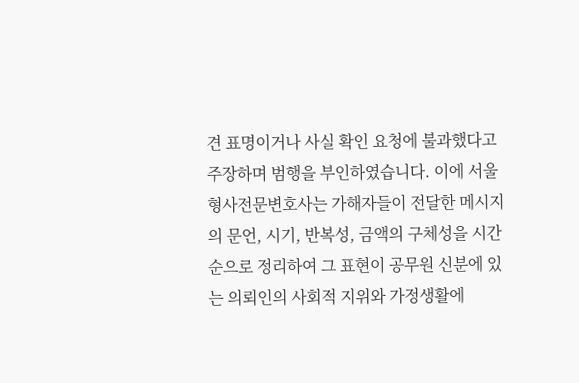견 표명이거나 사실 확인 요청에 불과했다고 주장하며 범행을 부인하였습니다. 이에 서울형사전문변호사는 가해자들이 전달한 메시지의 문언, 시기, 반복성, 금액의 구체성을 시간순으로 정리하여 그 표현이 공무원 신분에 있는 의뢰인의 사회적 지위와 가정생활에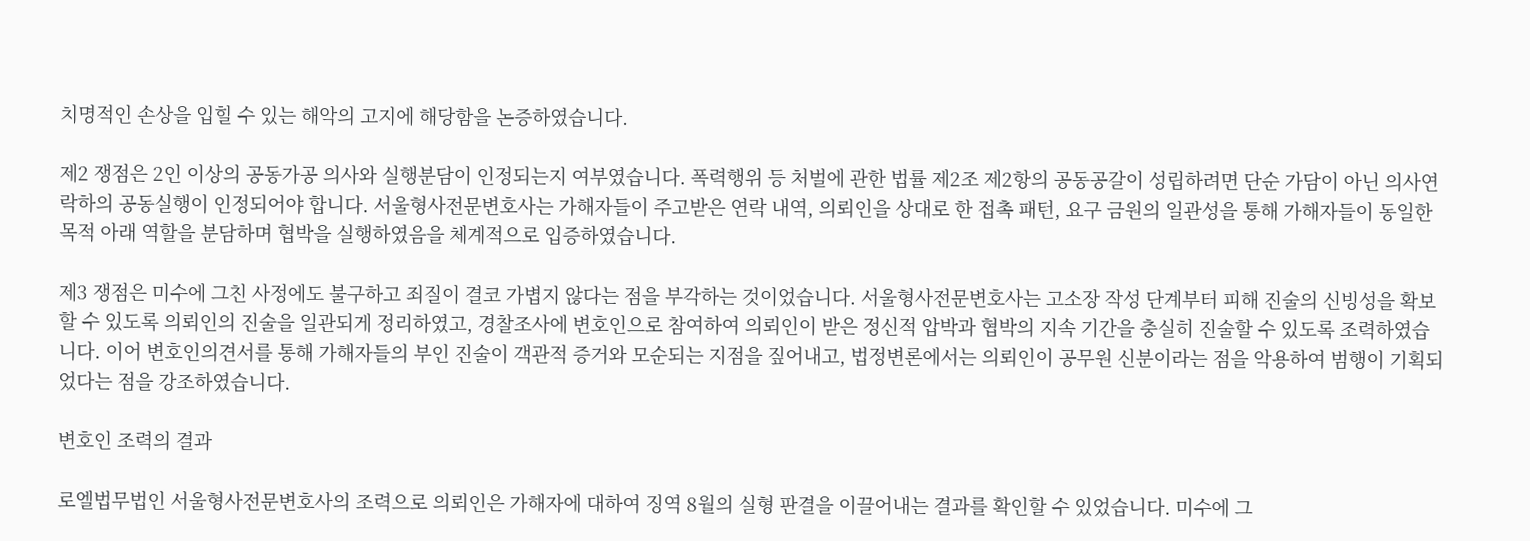치명적인 손상을 입힐 수 있는 해악의 고지에 해당함을 논증하였습니다.

제2 쟁점은 2인 이상의 공동가공 의사와 실행분담이 인정되는지 여부였습니다. 폭력행위 등 처벌에 관한 법률 제2조 제2항의 공동공갈이 성립하려면 단순 가담이 아닌 의사연락하의 공동실행이 인정되어야 합니다. 서울형사전문변호사는 가해자들이 주고받은 연락 내역, 의뢰인을 상대로 한 접촉 패턴, 요구 금원의 일관성을 통해 가해자들이 동일한 목적 아래 역할을 분담하며 협박을 실행하였음을 체계적으로 입증하였습니다.

제3 쟁점은 미수에 그친 사정에도 불구하고 죄질이 결코 가볍지 않다는 점을 부각하는 것이었습니다. 서울형사전문변호사는 고소장 작성 단계부터 피해 진술의 신빙성을 확보할 수 있도록 의뢰인의 진술을 일관되게 정리하였고, 경찰조사에 변호인으로 참여하여 의뢰인이 받은 정신적 압박과 협박의 지속 기간을 충실히 진술할 수 있도록 조력하였습니다. 이어 변호인의견서를 통해 가해자들의 부인 진술이 객관적 증거와 모순되는 지점을 짚어내고, 법정변론에서는 의뢰인이 공무원 신분이라는 점을 악용하여 범행이 기획되었다는 점을 강조하였습니다.

변호인 조력의 결과

로엘법무법인 서울형사전문변호사의 조력으로 의뢰인은 가해자에 대하여 징역 8월의 실형 판결을 이끌어내는 결과를 확인할 수 있었습니다. 미수에 그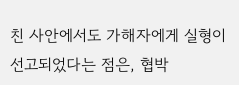친 사안에서도 가해자에게 실형이 선고되었다는 점은, 협박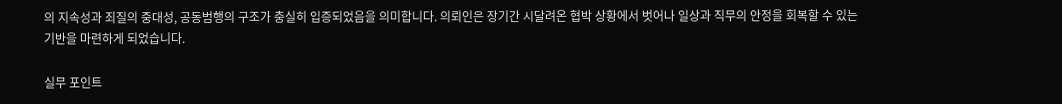의 지속성과 죄질의 중대성, 공동범행의 구조가 충실히 입증되었음을 의미합니다. 의뢰인은 장기간 시달려온 협박 상황에서 벗어나 일상과 직무의 안정을 회복할 수 있는 기반을 마련하게 되었습니다.

실무 포인트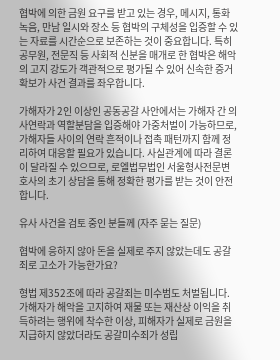협박에 의한 금원 요구를 받고 있는 경우, 메시지, 통화 녹음, 만남 일시와 장소 등 협박의 구체성을 입증할 수 있는 자료를 시간순으로 보존하는 것이 중요합니다. 특히 공무원, 전문직 등 사회적 신분을 매개로 한 협박은 해악의 고지 강도가 객관적으로 평가될 수 있어 신속한 증거 확보가 사건 결과를 좌우합니다.

가해자가 2인 이상인 공동공갈 사안에서는 가해자 간 의사연락과 역할분담을 입증해야 가중처벌이 가능하므로, 가해자들 사이의 연락 흔적이나 접촉 패턴까지 함께 정리하여 대응할 필요가 있습니다. 사실관계에 따라 결론이 달라질 수 있으므로, 로엘법무법인 서울형사전문변호사의 초기 상담을 통해 정확한 평가를 받는 것이 안전합니다.

유사 사건을 검토 중인 분들께 (자주 묻는 질문)

협박에 응하지 않아 돈을 실제로 주지 않았는데도 공갈죄로 고소가 가능한가요?

형법 제352조에 따라 공갈죄는 미수범도 처벌됩니다. 가해자가 해악을 고지하여 재물 또는 재산상 이익을 취득하려는 행위에 착수한 이상, 피해자가 실제로 금원을 지급하지 않았더라도 공갈미수죄가 성립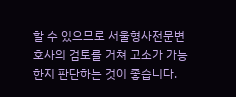할 수 있으므로 서울형사전문변호사의 검토를 거쳐 고소가 가능한지 판단하는 것이 좋습니다.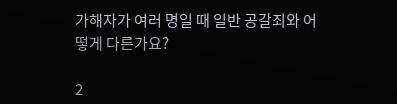가해자가 여러 명일 때 일반 공갈죄와 어떻게 다른가요?

2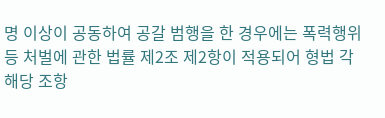명 이상이 공동하여 공갈 범행을 한 경우에는 폭력행위 등 처벌에 관한 법률 제2조 제2항이 적용되어 형법 각 해당 조항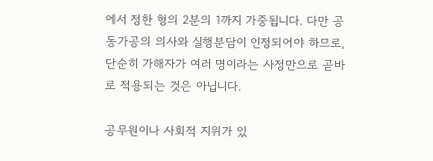에서 정한 형의 2분의 1까지 가중됩니다. 다만 공동가공의 의사와 실행분담이 인정되어야 하므로, 단순히 가해자가 여러 명이라는 사정만으로 곧바로 적용되는 것은 아닙니다.

공무원이나 사회적 지위가 있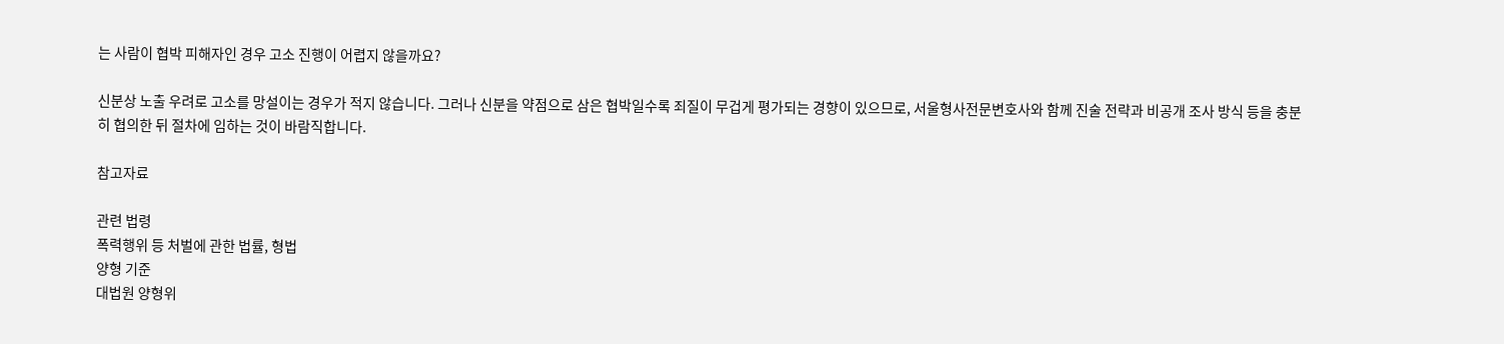는 사람이 협박 피해자인 경우 고소 진행이 어렵지 않을까요?

신분상 노출 우려로 고소를 망설이는 경우가 적지 않습니다. 그러나 신분을 약점으로 삼은 협박일수록 죄질이 무겁게 평가되는 경향이 있으므로, 서울형사전문변호사와 함께 진술 전략과 비공개 조사 방식 등을 충분히 협의한 뒤 절차에 임하는 것이 바람직합니다.

참고자료

관련 법령
폭력행위 등 처벌에 관한 법률, 형법
양형 기준
대법원 양형위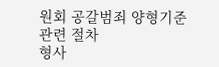원회 공갈범죄 양형기준
관련 절차
형사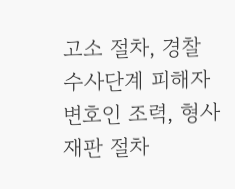고소 절차, 경찰 수사단계 피해자 변호인 조력, 형사재판 절차